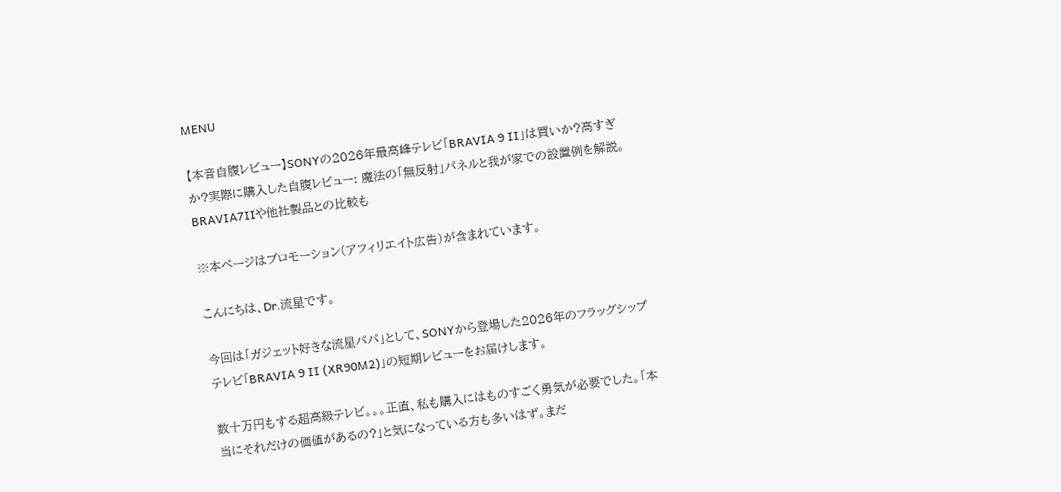MENU

【本音自腹レビュー】SONYの2026年最高峰テレビ「BRAVIA 9 II」は買いか?高すぎか?実際に購入した自腹レビュー: 魔法の「無反射」パネルと我が家での設置例を解説。BRAVIA7Ⅱや他社製品との比較も

※本ページはプロモーション(アフィリエイト広告)が含まれています。

こんにちは、Dr.流星です。

今回は「ガジェット好きな流星パパ」として、SONYから登場した2026年のフラッグシップテレビ「BRAVIA 9 II (XR90M2)」の短期レビューをお届けします。

数十万円もする超高級テレビ。。。正直、私も購入にはものすごく勇気が必要でした。「本当にそれだけの価値があるの?」と気になっている方も多いはず。まだ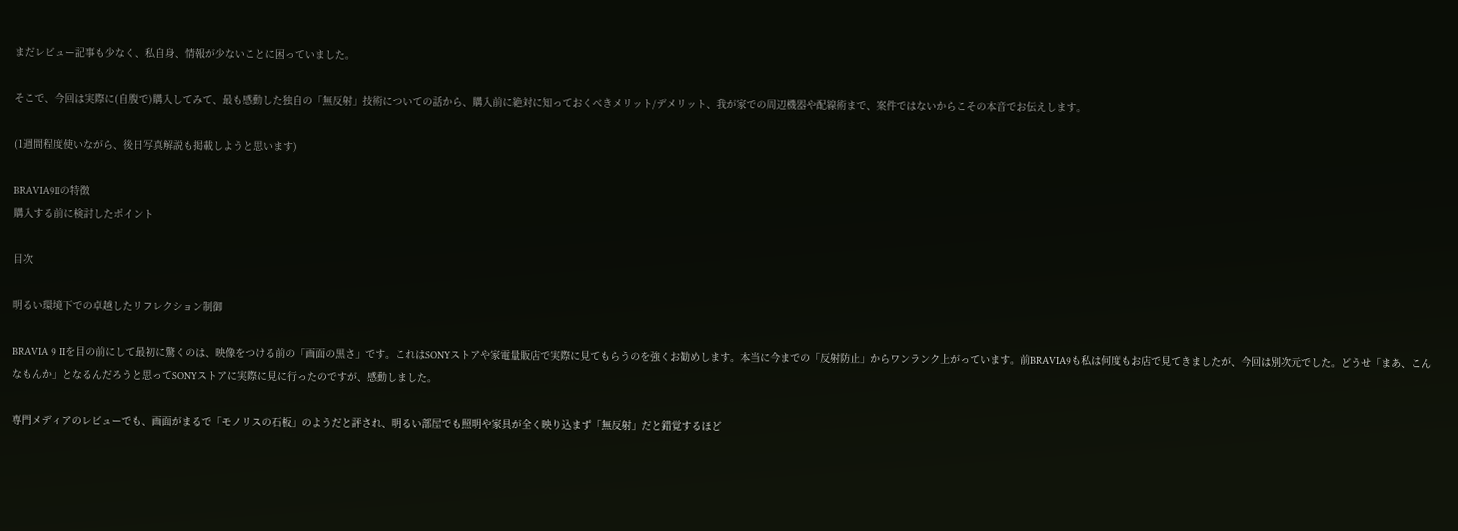まだレビュー記事も少なく、私自身、情報が少ないことに困っていました。

そこで、今回は実際に(自腹で)購入してみて、最も感動した独自の「無反射」技術についての話から、購入前に絶対に知っておくべきメリット/デメリット、我が家での周辺機器や配線術まで、案件ではないからこその本音でお伝えします。

(1週間程度使いながら、後日写真解説も掲載しようと思います)

BRAVIA9Ⅱの特徴
購入する前に検討したポイント

目次

明るい環境下での卓越したリフレクション制御

BRAVIA 9 IIを目の前にして最初に驚くのは、映像をつける前の「画面の黒さ」です。これはSONYストアや家電量販店で実際に見てもらうのを強くお勧めします。本当に今までの「反射防止」からワンランク上がっています。前BRAVIA9も私は何度もお店で見てきましたが、今回は別次元でした。どうせ「まあ、こんなもんか」となるんだろうと思ってSONYストアに実際に見に行ったのですが、感動しました。

専門メディアのレビューでも、画面がまるで「モノリスの石板」のようだと評され、明るい部屋でも照明や家具が全く映り込まず「無反射」だと錯覚するほど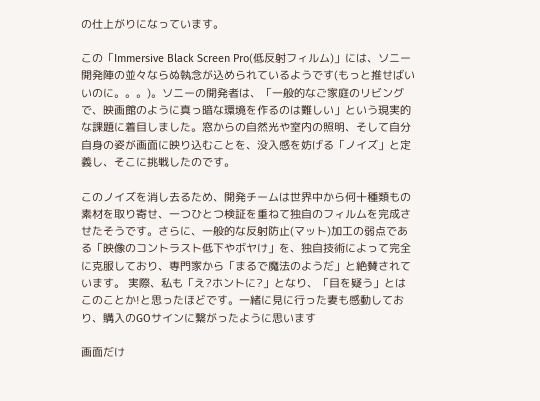の仕上がりになっています。

この「Immersive Black Screen Pro(低反射フィルム)」には、ソニー開発陣の並々ならぬ執念が込められているようです(もっと推せばいいのに。。。)。ソニーの開発者は、「一般的なご家庭のリビングで、映画館のように真っ暗な環境を作るのは難しい」という現実的な課題に着目しました。窓からの自然光や室内の照明、そして自分自身の姿が画面に映り込むことを、没入感を妨げる「ノイズ」と定義し、そこに挑戦したのです。

このノイズを消し去るため、開発チームは世界中から何十種類もの素材を取り寄せ、一つひとつ検証を重ねて独自のフィルムを完成させたそうです。さらに、一般的な反射防止(マット)加工の弱点である「映像のコントラスト低下やボヤけ」を、独自技術によって完全に克服しており、専門家から「まるで魔法のようだ」と絶賛されています。 実際、私も「え?ホントに?」となり、「目を疑う」とはこのことか!と思ったほどです。一緒に見に行った妻も感動しており、購入のGOサインに繋がったように思います

画面だけ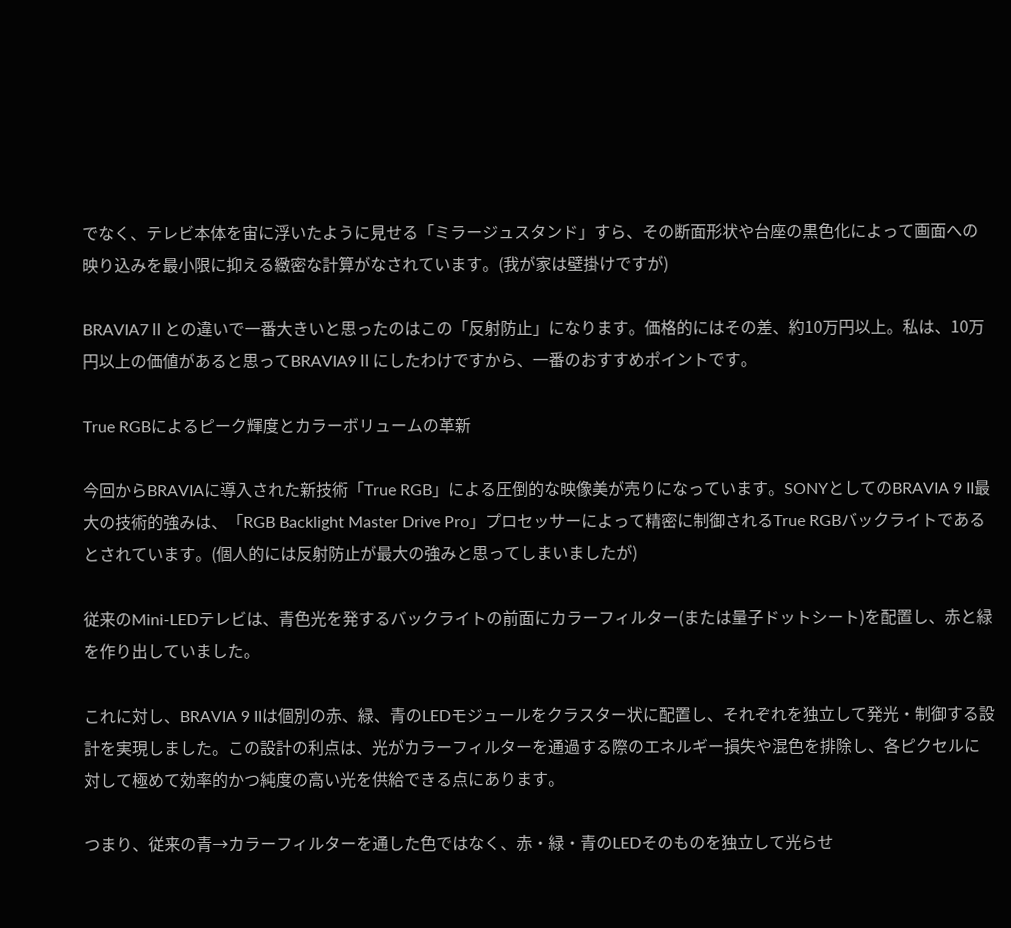でなく、テレビ本体を宙に浮いたように見せる「ミラージュスタンド」すら、その断面形状や台座の黒色化によって画面への映り込みを最小限に抑える緻密な計算がなされています。(我が家は壁掛けですが)

BRAVIA7Ⅱとの違いで一番大きいと思ったのはこの「反射防止」になります。価格的にはその差、約10万円以上。私は、10万円以上の価値があると思ってBRAVIA9Ⅱにしたわけですから、一番のおすすめポイントです。

True RGBによるピーク輝度とカラーボリュームの革新

今回からBRAVIAに導入された新技術「True RGB」による圧倒的な映像美が売りになっています。SONYとしてのBRAVIA 9 II最大の技術的強みは、「RGB Backlight Master Drive Pro」プロセッサーによって精密に制御されるTrue RGBバックライトであるとされています。(個人的には反射防止が最大の強みと思ってしまいましたが)

従来のMini-LEDテレビは、青色光を発するバックライトの前面にカラーフィルター(または量子ドットシート)を配置し、赤と緑を作り出していました。

これに対し、BRAVIA 9 IIは個別の赤、緑、青のLEDモジュールをクラスター状に配置し、それぞれを独立して発光・制御する設計を実現しました。この設計の利点は、光がカラーフィルターを通過する際のエネルギー損失や混色を排除し、各ピクセルに対して極めて効率的かつ純度の高い光を供給できる点にあります。

つまり、従来の青→カラーフィルターを通した色ではなく、赤・緑・青のLEDそのものを独立して光らせ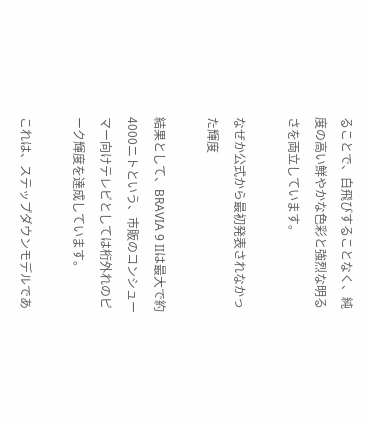ることで、白飛びすることなく、純度の高い鮮やかな色彩と強烈な明るさを両立しています。

なぜか公式から最初発表されなかった輝度

結果として、BRAVIA 9 IIは最大で約4000ニトという、市販のコンシューマー向けテレビとしては桁外れのピーク輝度を達成しています。

これは、ステップダウンモデルであ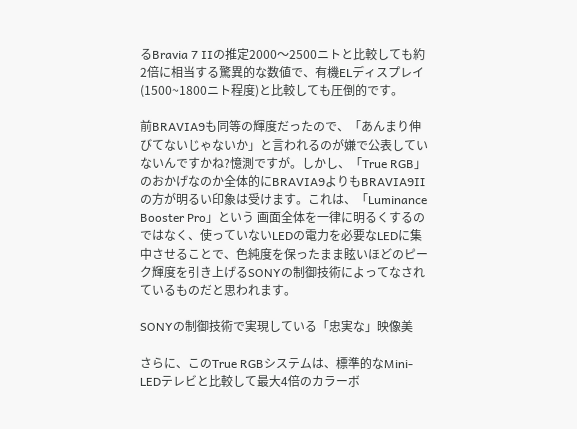るBravia 7 IIの推定2000〜2500ニトと比較しても約2倍に相当する驚異的な数値で、有機ELディスプレイ(1500~1800ニト程度)と比較しても圧倒的です。

前BRAVIA9も同等の輝度だったので、「あんまり伸びてないじゃないか」と言われるのが嫌で公表していないんですかね?憶測ですが。しかし、「True RGB」のおかげなのか全体的にBRAVIA9よりもBRAVIA9Ⅱの方が明るい印象は受けます。これは、「Luminance Booster Pro」という 画面全体を一律に明るくするのではなく、使っていないLEDの電力を必要なLEDに集中させることで、色純度を保ったまま眩いほどのピーク輝度を引き上げるSONYの制御技術によってなされているものだと思われます。

SONYの制御技術で実現している「忠実な」映像美

さらに、このTrue RGBシステムは、標準的なMini-LEDテレビと比較して最大4倍のカラーボ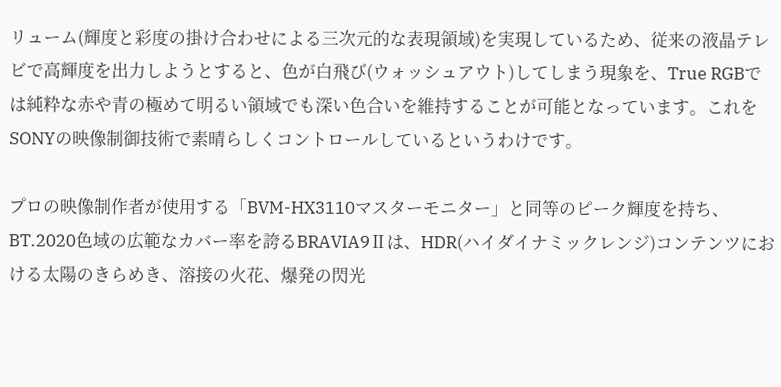リューム(輝度と彩度の掛け合わせによる三次元的な表現領域)を実現しているため、従来の液晶テレビで高輝度を出力しようとすると、色が白飛び(ウォッシュアウト)してしまう現象を、True RGBでは純粋な赤や青の極めて明るい領域でも深い色合いを維持することが可能となっています。これをSONYの映像制御技術で素晴らしくコントロールしているというわけです。

プロの映像制作者が使用する「BVM-HX3110マスターモニター」と同等のピーク輝度を持ち、BT.2020色域の広範なカバー率を誇るBRAVIA9Ⅱは、HDR(ハイダイナミックレンジ)コンテンツにおける太陽のきらめき、溶接の火花、爆発の閃光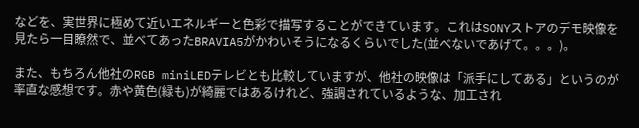などを、実世界に極めて近いエネルギーと色彩で描写することができています。これはSONYストアのデモ映像を見たら一目瞭然で、並べてあったBRAVIA5がかわいそうになるくらいでした(並べないであげて。。。)。

また、もちろん他社のRGB miniLEDテレビとも比較していますが、他社の映像は「派手にしてある」というのが率直な感想です。赤や黄色(緑も)が綺麗ではあるけれど、強調されているような、加工され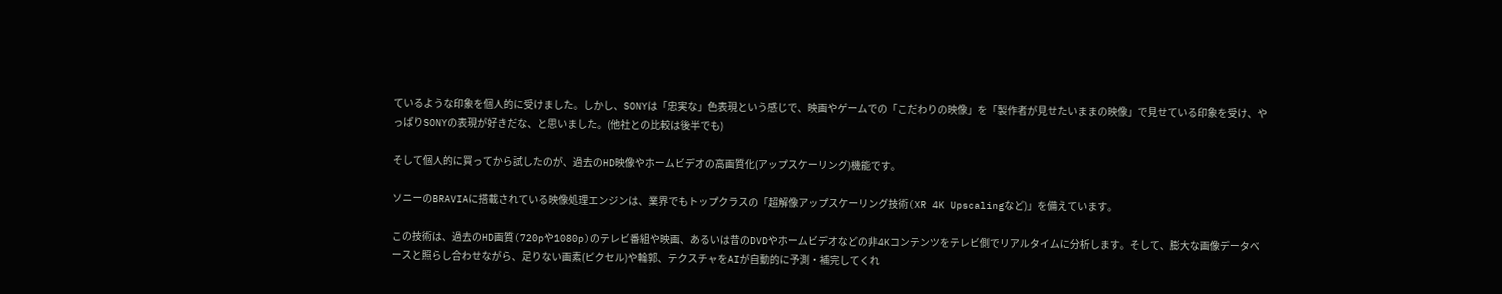ているような印象を個人的に受けました。しかし、SONYは「忠実な」色表現という感じで、映画やゲームでの「こだわりの映像」を「製作者が見せたいままの映像」で見せている印象を受け、やっぱりSONYの表現が好きだな、と思いました。(他社との比較は後半でも)

そして個人的に買ってから試したのが、過去のHD映像やホームビデオの高画質化(アップスケーリング)機能です。

ソニーのBRAVIAに搭載されている映像処理エンジンは、業界でもトップクラスの「超解像アップスケーリング技術(XR 4K Upscalingなど)」を備えています。

この技術は、過去のHD画質(720pや1080p)のテレビ番組や映画、あるいは昔のDVDやホームビデオなどの非4Kコンテンツをテレビ側でリアルタイムに分析します。そして、膨大な画像データベースと照らし合わせながら、足りない画素(ピクセル)や輪郭、テクスチャをAIが自動的に予測・補完してくれ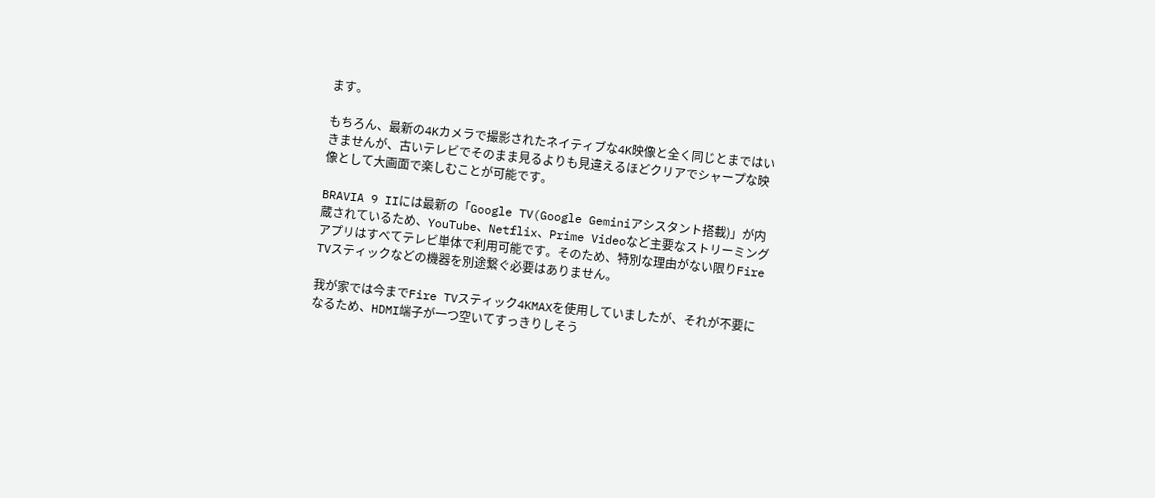ます。

もちろん、最新の4Kカメラで撮影されたネイティブな4K映像と全く同じとまではいきませんが、古いテレビでそのまま見るよりも見違えるほどクリアでシャープな映像として大画面で楽しむことが可能です。

BRAVIA 9 IIには最新の「Google TV(Google Geminiアシスタント搭載)」が内蔵されているため、YouTube、Netflix、Prime Videoなど主要なストリーミングアプリはすべてテレビ単体で利用可能です。そのため、特別な理由がない限りFire TVスティックなどの機器を別途繋ぐ必要はありません。

我が家では今までFire TVスティック4KMAXを使用していましたが、それが不要になるため、HDMI端子が一つ空いてすっきりしそう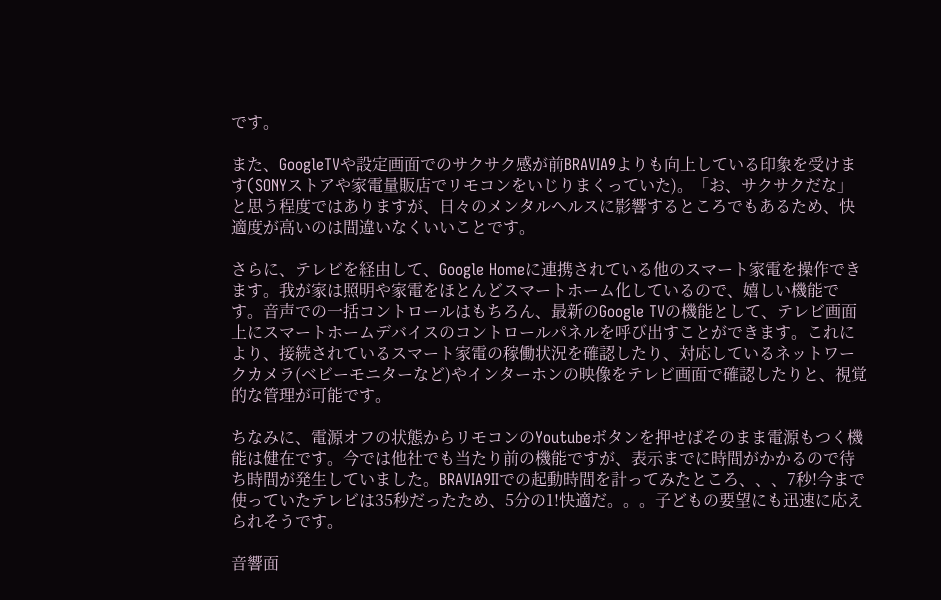です。

また、GoogleTVや設定画面でのサクサク感が前BRAVIA9よりも向上している印象を受けます(SONYストアや家電量販店でリモコンをいじりまくっていた)。「お、サクサクだな」と思う程度ではありますが、日々のメンタルヘルスに影響するところでもあるため、快適度が高いのは間違いなくいいことです。

さらに、テレビを経由して、Google Homeに連携されている他のスマート家電を操作できます。我が家は照明や家電をほとんどスマートホーム化しているので、嬉しい機能です。音声での一括コントロールはもちろん、最新のGoogle TVの機能として、テレビ画面上にスマートホームデバイスのコントロールパネルを呼び出すことができます。これにより、接続されているスマート家電の稼働状況を確認したり、対応しているネットワークカメラ(ベビーモニターなど)やインターホンの映像をテレビ画面で確認したりと、視覚的な管理が可能です。

ちなみに、電源オフの状態からリモコンのYoutubeボタンを押せばそのまま電源もつく機能は健在です。今では他社でも当たり前の機能ですが、表示までに時間がかかるので待ち時間が発生していました。BRAVIA9Ⅱでの起動時間を計ってみたところ、、、7秒!今まで使っていたテレビは35秒だったため、5分の1!快適だ。。。子どもの要望にも迅速に応えられそうです。

音響面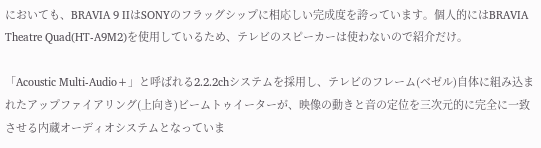においても、BRAVIA 9 IIはSONYのフラッグシップに相応しい完成度を誇っています。個人的にはBRAVIA Theatre Quad(HT-A9M2)を使用しているため、テレビのスピーカーは使わないので紹介だけ。

「Acoustic Multi-Audio+」と呼ばれる2.2.2chシステムを採用し、テレビのフレーム(ベゼル)自体に組み込まれたアップファイアリング(上向き)ビームトゥイーターが、映像の動きと音の定位を三次元的に完全に一致させる内蔵オーディオシステムとなっていま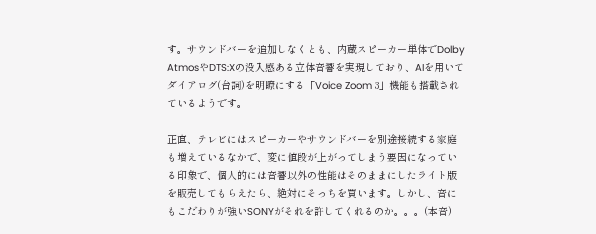す。サウンドバーを追加しなくとも、内蔵スピーカー単体でDolby AtmosやDTS:Xの没入感ある立体音響を実現しており、AIを用いてダイアログ(台詞)を明瞭にする「Voice Zoom 3」機能も搭載されているようです。

正直、テレビにはスピーカーやサウンドバーを別途接続する家庭も増えているなかで、変に値段が上がってしまう要因になっている印象で、個人的には音響以外の性能はそのままにしたライト版を販売してもらえたら、絶対にそっちを買います。しかし、音にもこだわりが強いSONYがそれを許してくれるのか。。。(本音)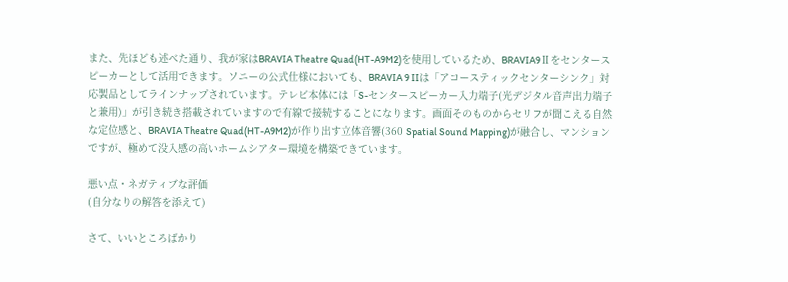また、先ほども述べた通り、我が家はBRAVIA Theatre Quad(HT-A9M2)を使用しているため、BRAVIA9Ⅱをセンタースピーカーとして活用できます。ソニーの公式仕様においても、BRAVIA 9 IIは「アコースティックセンターシンク」対応製品としてラインナップされています。テレビ本体には「S-センタースピーカー入力端子(光デジタル音声出力端子と兼用)」が引き続き搭載されていますので有線で接続することになります。画面そのものからセリフが聞こえる自然な定位感と、BRAVIA Theatre Quad(HT-A9M2)が作り出す立体音響(360 Spatial Sound Mapping)が融合し、マンションですが、極めて没入感の高いホームシアター環境を構築できています。

悪い点・ネガティブな評価
(自分なりの解答を添えて)

さて、いいところばかり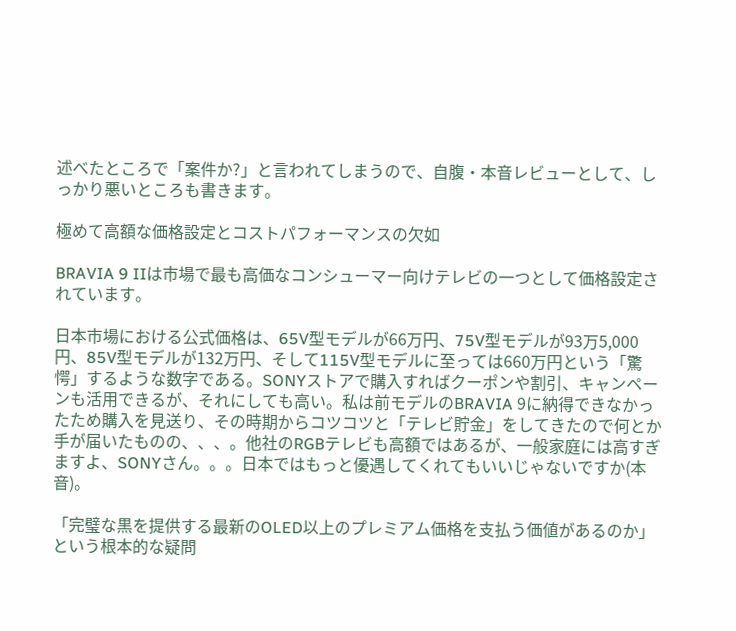述べたところで「案件か?」と言われてしまうので、自腹・本音レビューとして、しっかり悪いところも書きます。

極めて高額な価格設定とコストパフォーマンスの欠如

BRAVIA 9 IIは市場で最も高価なコンシューマー向けテレビの一つとして価格設定されています。

日本市場における公式価格は、65V型モデルが66万円、75V型モデルが93万5,000円、85V型モデルが132万円、そして115V型モデルに至っては660万円という「驚愕」するような数字である。SONYストアで購入すればクーポンや割引、キャンペーンも活用できるが、それにしても高い。私は前モデルのBRAVIA 9に納得できなかったため購入を見送り、その時期からコツコツと「テレビ貯金」をしてきたので何とか手が届いたものの、、、。他社のRGBテレビも高額ではあるが、一般家庭には高すぎますよ、SONYさん。。。日本ではもっと優遇してくれてもいいじゃないですか(本音)。

「完璧な黒を提供する最新のOLED以上のプレミアム価格を支払う価値があるのか」という根本的な疑問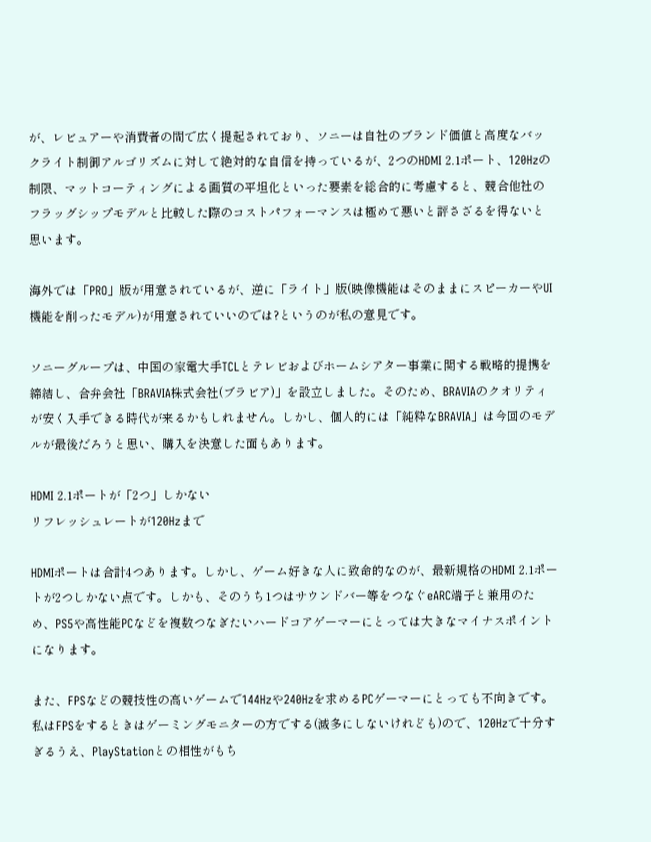が、レビュアーや消費者の間で広く提起されており、ソニーは自社のブランド価値と高度なバックライト制御アルゴリズムに対して絶対的な自信を持っているが、2つのHDMI 2.1ポート、120Hzの制限、マットコーティングによる画質の平坦化といった要素を総合的に考慮すると、競合他社のフラッグシップモデルと比較した際のコストパフォーマンスは極めて悪いと評さざるを得ないと思います。

海外では「PRO」版が用意されているが、逆に「ライト」版(映像機能はそのままにスピーカーやUI機能を削ったモデル)が用意されていいのでは?というのが私の意見です。

ソニーグループは、中国の家電大手TCLとテレビおよびホームシアター事業に関する戦略的提携を締結し、合弁会社「BRAVIA株式会社(ブラビア)」を設立しました。そのため、BRAVIAのクオリティが安く入手できる時代が来るかもしれません。しかし、個人的には「純粋なBRAVIA」は今回のモデルが最後だろうと思い、購入を決意した面もあります。

HDMI 2.1ポートが「2つ」しかない
リフレッシュレートが120Hzまで

HDMIポートは合計4つあります。しかし、ゲーム好きな人に致命的なのが、最新規格のHDMI 2.1ポートが2つしかない点です。しかも、そのうち1つはサウンドバー等をつなぐeARC端子と兼用のため、PS5や高性能PCなどを複数つなぎたいハードコアゲーマーにとっては大きなマイナスポイントになります。

また、FPSなどの競技性の高いゲームで144Hzや240Hzを求めるPCゲーマーにとっても不向きです。 私はFPSをするときはゲーミングモニターの方でする(滅多にしないけれども)ので、120Hzで十分すぎるうえ、PlayStationとの相性がもち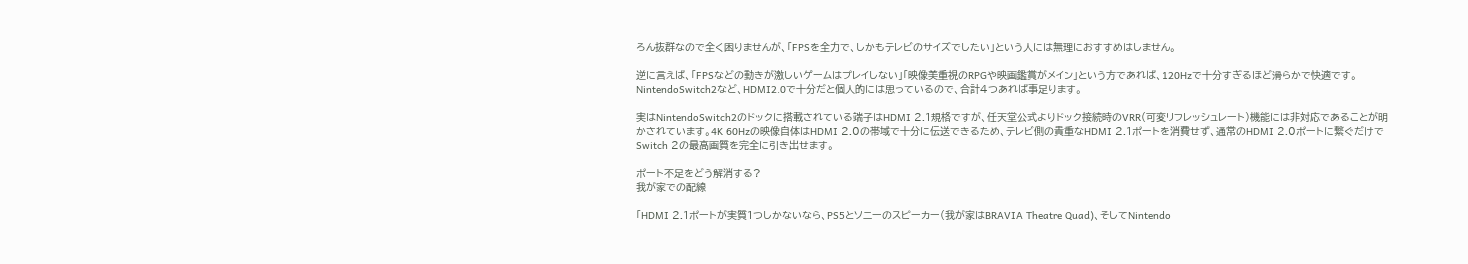ろん抜群なので全く困りませんが、「FPSを全力で、しかもテレビのサイズでしたい」という人には無理におすすめはしません。

逆に言えば、「FPSなどの動きが激しいゲームはプレイしない」「映像美重視のRPGや映画鑑賞がメイン」という方であれば、120Hzで十分すぎるほど滑らかで快適です。NintendoSwitch2など、HDMI2.0で十分だと個人的には思っているので、合計4つあれば事足ります。

実はNintendoSwitch2のドックに搭載されている端子はHDMI 2.1規格ですが、任天堂公式よりドック接続時のVRR(可変リフレッシュレート)機能には非対応であることが明かされています。4K 60Hzの映像自体はHDMI 2.0の帯域で十分に伝送できるため、テレビ側の貴重なHDMI 2.1ポートを消費せず、通常のHDMI 2.0ポートに繋ぐだけでSwitch 2の最高画質を完全に引き出せます。

ポート不足をどう解消する?
我が家での配線

「HDMI 2.1ポートが実質1つしかないなら、PS5とソニーのスピーカー(我が家はBRAVIA Theatre Quad)、そしてNintendo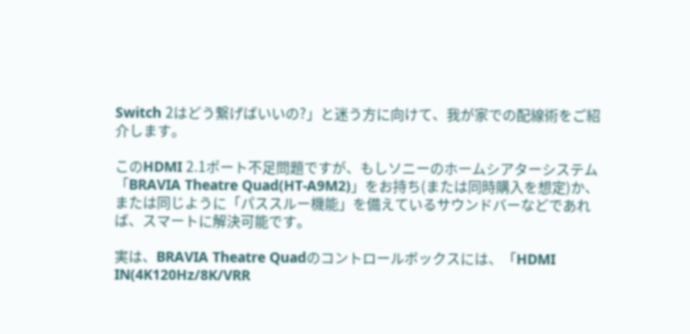Switch 2はどう繋げばいいの?」と迷う方に向けて、我が家での配線術をご紹介します。

このHDMI 2.1ポート不足問題ですが、もしソニーのホームシアターシステム「BRAVIA Theatre Quad(HT-A9M2)」をお持ち(または同時購入を想定)か、または同じように「パススルー機能」を備えているサウンドバーなどであれば、スマートに解決可能です。

実は、BRAVIA Theatre Quadのコントロールボックスには、「HDMI IN(4K120Hz/8K/VRR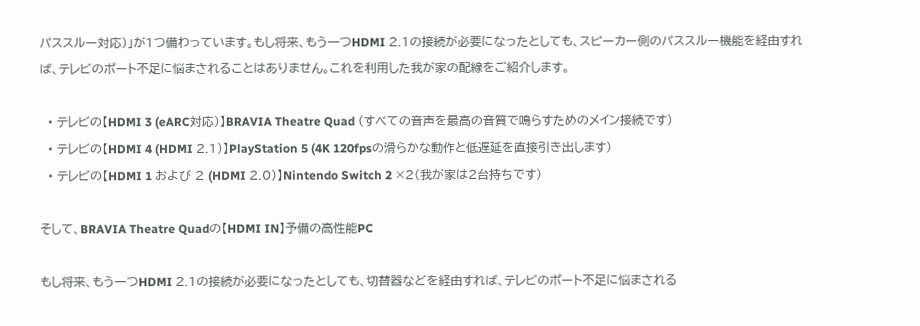パススルー対応)」が1つ備わっています。もし将来、もう一つHDMI 2.1の接続が必要になったとしても、スピーカー側のパススルー機能を経由すれば、テレビのポート不足に悩まされることはありません。これを利用した我が家の配線をご紹介します。

  • テレビの【HDMI 3 (eARC対応)】BRAVIA Theatre Quad (すべての音声を最高の音質で鳴らすためのメイン接続です)
  • テレビの【HDMI 4 (HDMI 2.1)】PlayStation 5 (4K 120fpsの滑らかな動作と低遅延を直接引き出します)
  • テレビの【HDMI 1 および 2 (HDMI 2.0)】Nintendo Switch 2 ×2(我が家は2台持ちです)

そして、BRAVIA Theatre Quadの【HDMI IN】予備の高性能PC

もし将来、もう一つHDMI 2.1の接続が必要になったとしても、切替器などを経由すれば、テレビのポート不足に悩まされる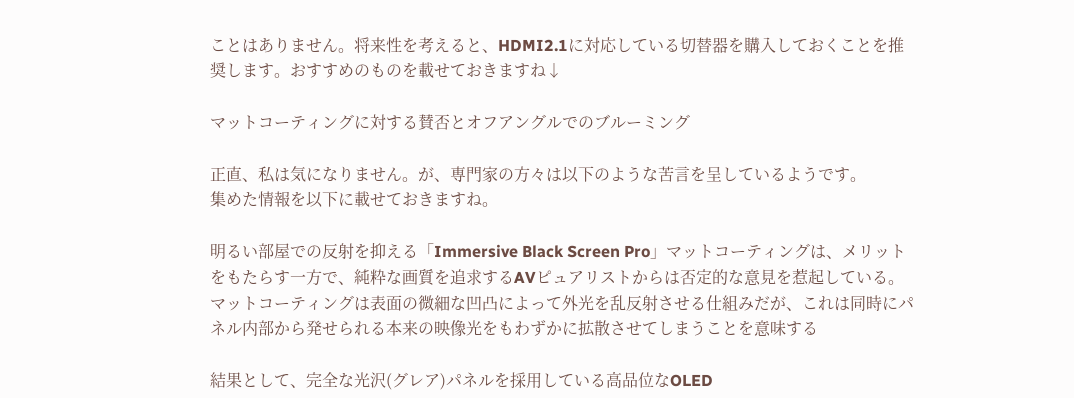ことはありません。将来性を考えると、HDMI2.1に対応している切替器を購入しておくことを推奨します。おすすめのものを載せておきますね↓

マットコーティングに対する賛否とオフアングルでのブルーミング

正直、私は気になりません。が、専門家の方々は以下のような苦言を呈しているようです。
集めた情報を以下に載せておきますね。

明るい部屋での反射を抑える「Immersive Black Screen Pro」マットコーティングは、メリットをもたらす一方で、純粋な画質を追求するAVピュアリストからは否定的な意見を惹起している。マットコーティングは表面の微細な凹凸によって外光を乱反射させる仕組みだが、これは同時にパネル内部から発せられる本来の映像光をもわずかに拡散させてしまうことを意味する

結果として、完全な光沢(グレア)パネルを採用している高品位なOLED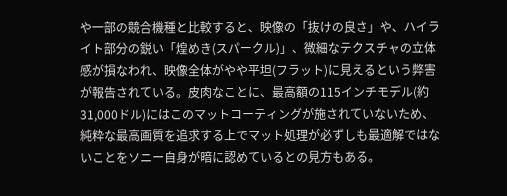や一部の競合機種と比較すると、映像の「抜けの良さ」や、ハイライト部分の鋭い「煌めき(スパークル)」、微細なテクスチャの立体感が損なわれ、映像全体がやや平坦(フラット)に見えるという弊害が報告されている。皮肉なことに、最高額の115インチモデル(約31,000ドル)にはこのマットコーティングが施されていないため、純粋な最高画質を追求する上でマット処理が必ずしも最適解ではないことをソニー自身が暗に認めているとの見方もある。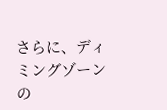さらに、ディミングゾーンの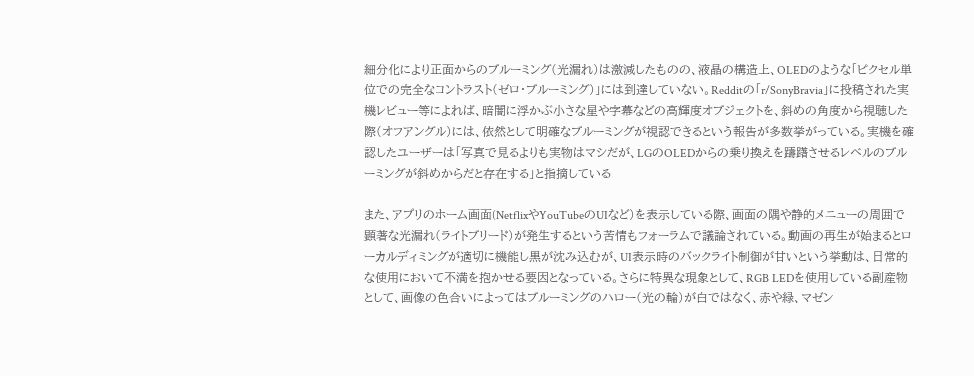細分化により正面からのブルーミング(光漏れ)は激減したものの、液晶の構造上、OLEDのような「ピクセル単位での完全なコントラスト(ゼロ・ブルーミング)」には到達していない。Redditの「r/SonyBravia」に投稿された実機レビュー等によれば、暗闇に浮かぶ小さな星や字幕などの高輝度オブジェクトを、斜めの角度から視聴した際(オフアングル)には、依然として明確なブルーミングが視認できるという報告が多数挙がっている。実機を確認したユーザーは「写真で見るよりも実物はマシだが、LGのOLEDからの乗り換えを躊躇させるレベルのブルーミングが斜めからだと存在する」と指摘している

また、アプリのホーム画面(NetflixやYouTubeのUIなど)を表示している際、画面の隅や静的メニューの周囲で顕著な光漏れ(ライトブリード)が発生するという苦情もフォーラムで議論されている。動画の再生が始まるとローカルディミングが適切に機能し黒が沈み込むが、UI表示時のバックライト制御が甘いという挙動は、日常的な使用において不満を抱かせる要因となっている。さらに特異な現象として、RGB LEDを使用している副産物として、画像の色合いによってはブルーミングのハロー(光の輪)が白ではなく、赤や緑、マゼン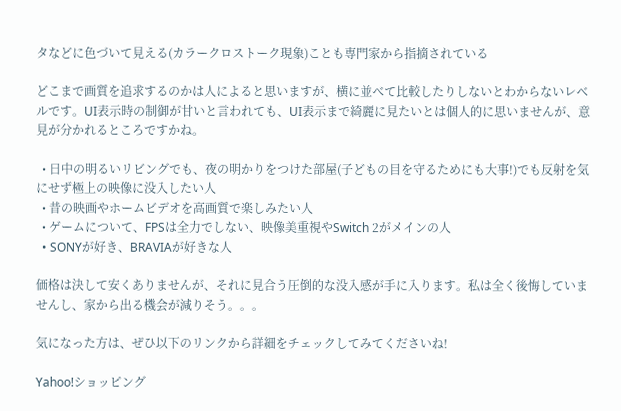タなどに色づいて見える(カラークロストーク現象)ことも専門家から指摘されている

どこまで画質を追求するのかは人によると思いますが、横に並べて比較したりしないとわからないレベルです。UI表示時の制御が甘いと言われても、UI表示まで綺麗に見たいとは個人的に思いませんが、意見が分かれるところですかね。

  • 日中の明るいリビングでも、夜の明かりをつけた部屋(子どもの目を守るためにも大事!)でも反射を気にせず極上の映像に没入したい人
  • 昔の映画やホームビデオを高画質で楽しみたい人
  • ゲームについて、FPSは全力でしない、映像美重視やSwitch 2がメインの人
  • SONYが好き、BRAVIAが好きな人

価格は決して安くありませんが、それに見合う圧倒的な没入感が手に入ります。私は全く後悔していませんし、家から出る機会が減りそう。。。

気になった方は、ぜひ以下のリンクから詳細をチェックしてみてくださいね!

Yahoo!ショッピング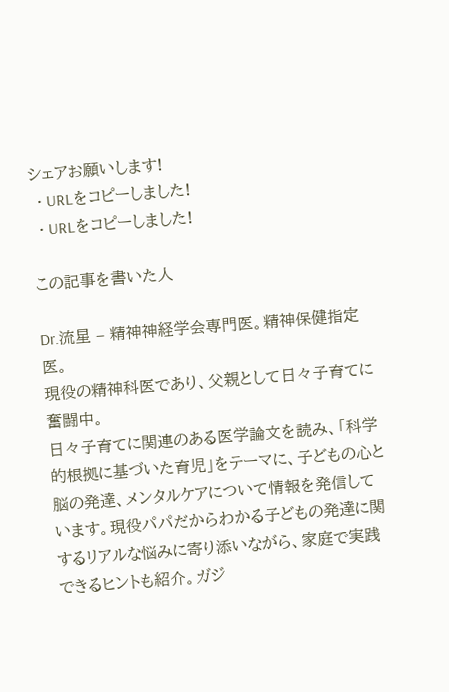シェアお願いします!
  • URLをコピーしました!
  • URLをコピーしました!

この記事を書いた人

Dr.流星 – 精神神経学会専門医。精神保健指定医。
現役の精神科医であり、父親として日々子育てに奮闘中。
日々子育てに関連のある医学論文を読み、「科学的根拠に基づいた育児」をテーマに、子どもの心と脳の発達、メンタルケアについて情報を発信しています。現役パパだからわかる子どもの発達に関するリアルな悩みに寄り添いながら、家庭で実践できるヒントも紹介。ガジ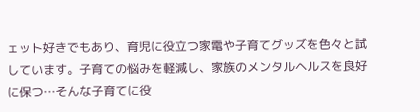ェット好きでもあり、育児に役立つ家電や子育てグッズを色々と試しています。子育ての悩みを軽減し、家族のメンタルヘルスを良好に保つ…そんな子育てに役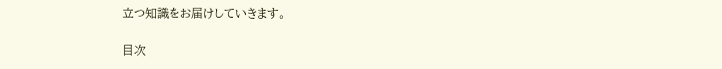立つ知識をお届けしていきます。

目次